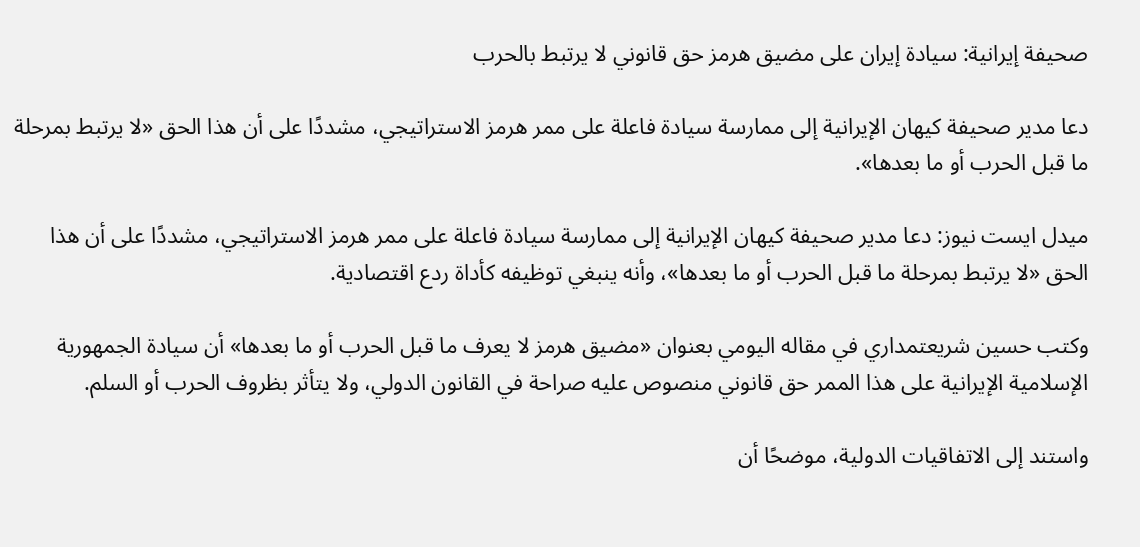صحيفة إيرانية: سيادة إيران على مضيق هرمز حق قانوني لا يرتبط بالحرب

دعا مدير صحيفة كيهان الإيرانية إلى ممارسة سيادة فاعلة على ممر هرمز الاستراتيجي، مشددًا على أن هذا الحق «لا يرتبط بمرحلة ما قبل الحرب أو ما بعدها».

ميدل ايست نيوز: دعا مدير صحيفة كيهان الإيرانية إلى ممارسة سيادة فاعلة على ممر هرمز الاستراتيجي، مشددًا على أن هذا الحق «لا يرتبط بمرحلة ما قبل الحرب أو ما بعدها»، وأنه ينبغي توظيفه كأداة ردع اقتصادية.

وكتب حسين شريعتمداري في مقاله اليومي بعنوان «مضيق هرمز لا يعرف ما قبل الحرب أو ما بعدها» أن سيادة الجمهورية الإسلامية الإيرانية على هذا الممر حق قانوني منصوص عليه صراحة في القانون الدولي، ولا يتأثر بظروف الحرب أو السلم.

واستند إلى الاتفاقيات الدولية، موضحًا أن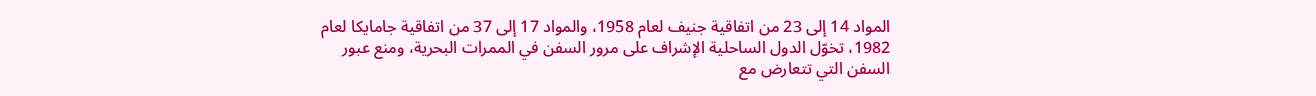المواد 14 إلى 23 من اتفاقية جنيف لعام 1958، والمواد 17 إلى 37 من اتفاقية جامايكا لعام 1982، تخوّل الدول الساحلية الإشراف على مرور السفن في الممرات البحرية، ومنع عبور السفن التي تتعارض مع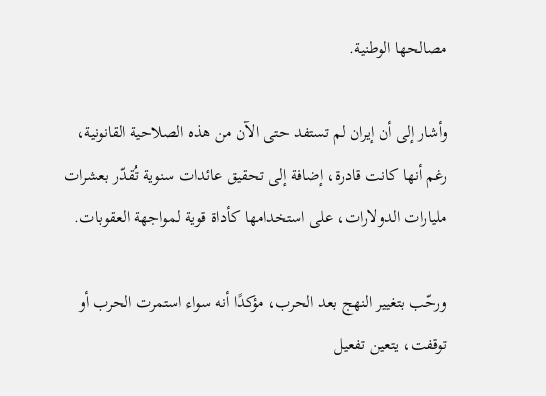مصالحها الوطنية.

وأشار إلى أن إيران لم تستفد حتى الآن من هذه الصلاحية القانونية، رغم أنها كانت قادرة، إضافة إلى تحقيق عائدات سنوية تُقدّر بعشرات مليارات الدولارات، على استخدامها كأداة قوية لمواجهة العقوبات.

ورحّب بتغيير النهج بعد الحرب، مؤكدًا أنه سواء استمرت الحرب أو توقفت، يتعين تفعيل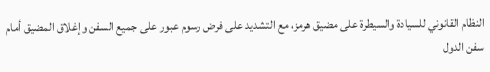النظام القانوني للسيادة والسيطرة على مضيق هرمز، مع التشديد على فرض رسوم عبور على جميع السفن وإغلاق المضيق أمام سفن الدول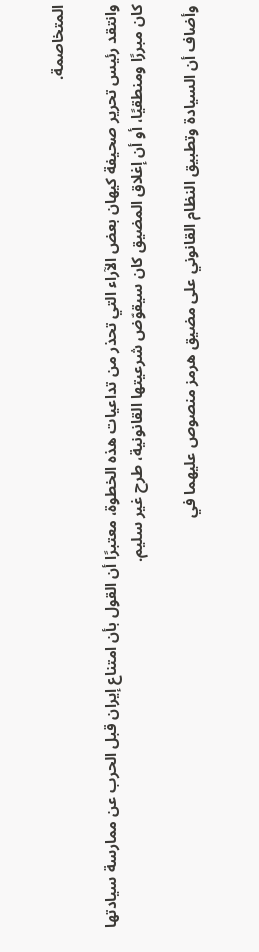المتخاصمة.

وانتقد رئيس تحرير صحيفة كيهان بعض الآراء التي تحذر من تداعيات هذه الخطوة، معتبرًا أن القول بأن امتناع إيران قبل الحرب عن ممارسة سيادتها كان مبررًا ومنطقيًا، أو أن إغلاق المضيق كان سيقوّض شرعيتها القانونية، طرح غير سليم.

وأضاف أن السيادة وتطبيق النظام القانوني على مضيق هرمز منصوص عليهما في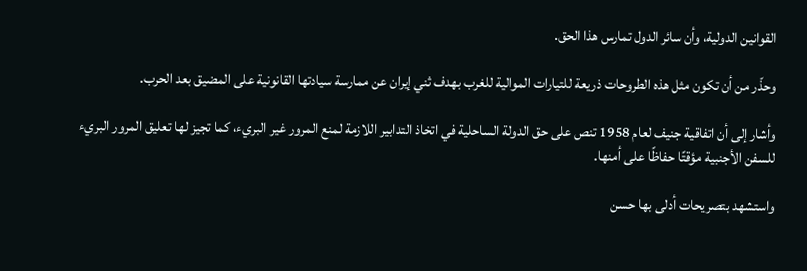القوانين الدولية، وأن سائر الدول تمارس هذا الحق.

وحذّر من أن تكون مثل هذه الطروحات ذريعة للتيارات الموالية للغرب بهدف ثني إيران عن ممارسة سيادتها القانونية على المضيق بعد الحرب.

وأشار إلى أن اتفاقية جنيف لعام 1958 تنص على حق الدولة الساحلية في اتخاذ التدابير اللازمة لمنع المرور غير البريء، كما تجيز لها تعليق المرور البريء للسفن الأجنبية مؤقتًا حفاظًا على أمنها.

واستشهد بتصريحات أدلى بها حسن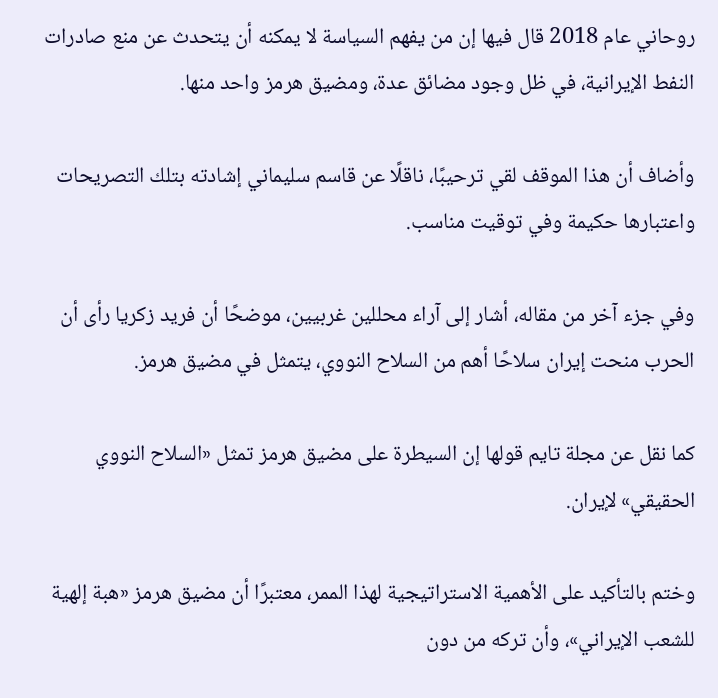روحاني عام 2018 قال فيها إن من يفهم السياسة لا يمكنه أن يتحدث عن منع صادرات النفط الإيرانية، في ظل وجود مضائق عدة، ومضيق هرمز واحد منها.

وأضاف أن هذا الموقف لقي ترحيبًا، ناقلًا عن قاسم سليماني إشادته بتلك التصريحات واعتبارها حكيمة وفي توقيت مناسب.

وفي جزء آخر من مقاله، أشار إلى آراء محللين غربيين، موضحًا أن فريد زكريا رأى أن الحرب منحت إيران سلاحًا أهم من السلاح النووي، يتمثل في مضيق هرمز.

كما نقل عن مجلة تايم قولها إن السيطرة على مضيق هرمز تمثل «السلاح النووي الحقيقي» لإيران.

وختم بالتأكيد على الأهمية الاستراتيجية لهذا الممر، معتبرًا أن مضيق هرمز «هبة إلهية للشعب الإيراني»، وأن تركه من دون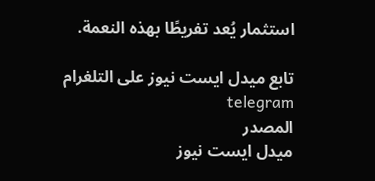استثمار يُعد تفريطًا بهذه النعمة.

تابع ميدل ايست نيوز على التلغرام telegram
المصدر
ميدل ايست نيوز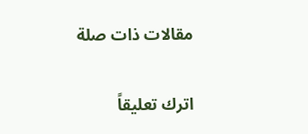مقالات ذات صلة

اترك تعليقاً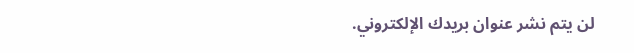لن يتم نشر عنوان بريدك الإلكتروني.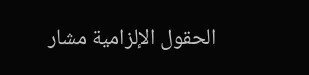الحقول الإلزامية مشار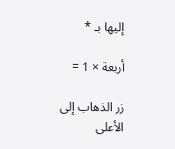إليها بـ *

أربعة × 1 =

زر الذهاب إلى الأعلى